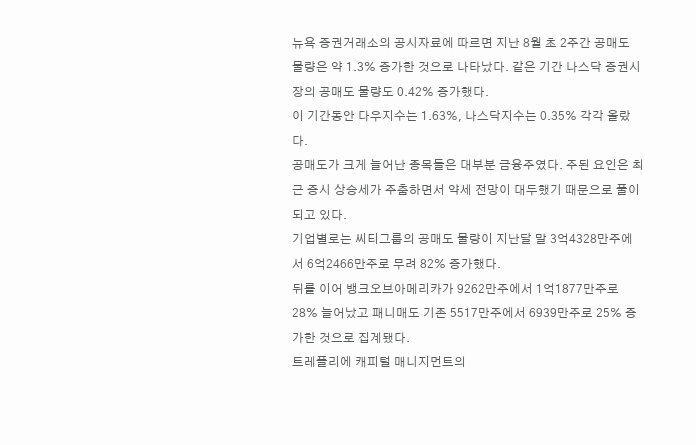뉴욕 증권거래소의 공시자료에 따르면 지난 8월 초 2주간 공매도 물량은 약 1.3% 증가한 것으로 나타났다. 같은 기간 나스닥 증권시장의 공매도 물량도 0.42% 증가했다.
이 기간동안 다우지수는 1.63%, 나스닥지수는 0.35% 각각 올랐다.
공매도가 크게 늘어난 종목들은 대부분 금융주였다. 주된 요인은 최근 증시 상승세가 주춤하면서 약세 전망이 대두했기 때문으로 풀이되고 있다.
기업별로는 씨티그룹의 공매도 물량이 지난달 말 3억4328만주에서 6억2466만주로 무려 82% 증가했다.
뒤를 이어 뱅크오브아메리카가 9262만주에서 1억1877만주로 28% 늘어났고 패니매도 기존 5517만주에서 6939만주로 25% 증가한 것으로 집계됐다.
트레플리에 캐피털 매니지먼트의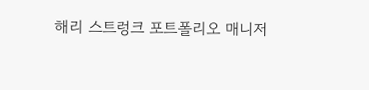해리 스트렁크 포트폴리오 매니저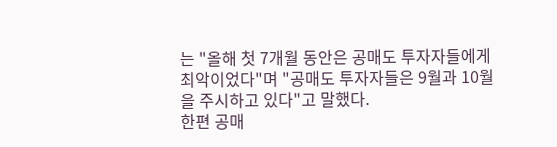는 "올해 첫 7개월 동안은 공매도 투자자들에게 최악이었다"며 "공매도 투자자들은 9월과 10월을 주시하고 있다"고 말했다.
한편 공매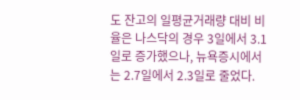도 잔고의 일평균거래량 대비 비율은 나스닥의 경우 3일에서 3.1일로 증가했으나, 뉴욕증시에서는 2.7일에서 2.3일로 줄었다.